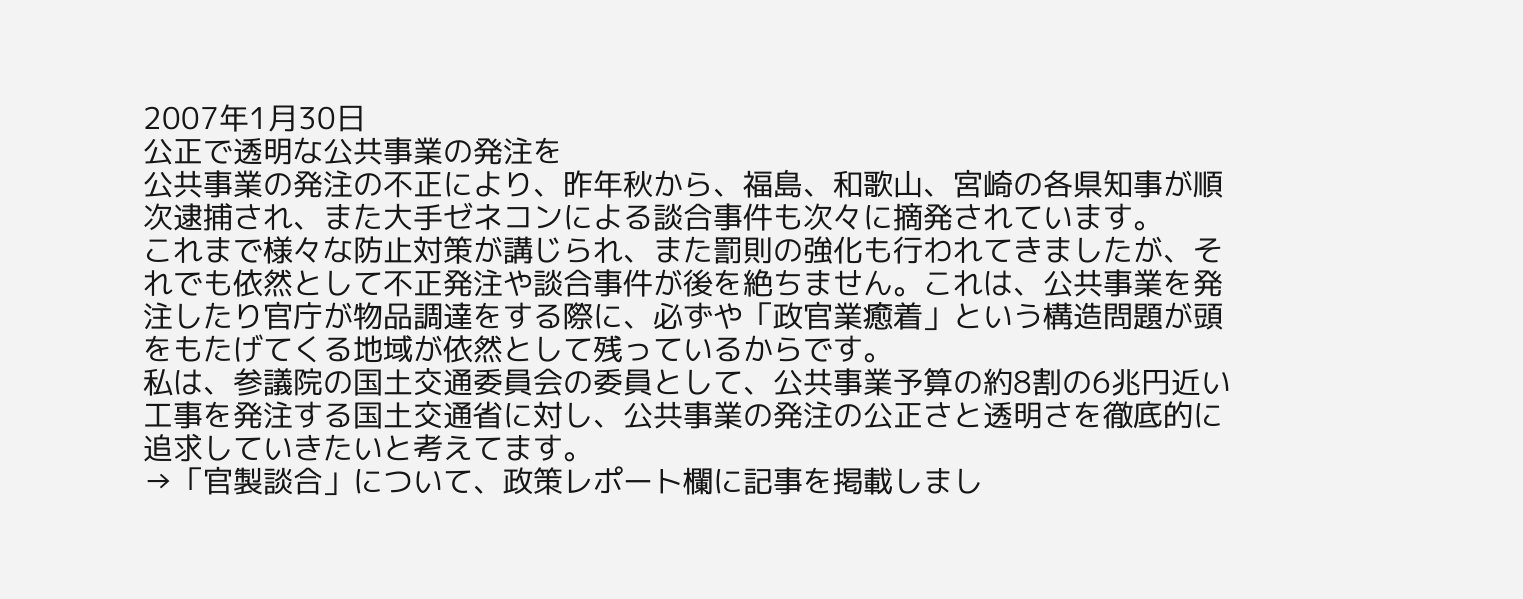2007年1月30日
公正で透明な公共事業の発注を
公共事業の発注の不正により、昨年秋から、福島、和歌山、宮崎の各県知事が順次逮捕され、また大手ゼネコンによる談合事件も次々に摘発されています。
これまで様々な防止対策が講じられ、また罰則の強化も行われてきましたが、それでも依然として不正発注や談合事件が後を絶ちません。これは、公共事業を発注したり官庁が物品調達をする際に、必ずや「政官業癒着」という構造問題が頭をもたげてくる地域が依然として残っているからです。
私は、参議院の国土交通委員会の委員として、公共事業予算の約8割の6兆円近い工事を発注する国土交通省に対し、公共事業の発注の公正さと透明さを徹底的に追求していきたいと考えてます。
→「官製談合」について、政策レポート欄に記事を掲載しまし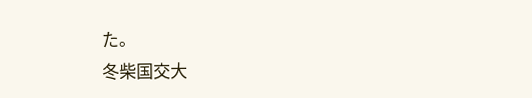た。
冬柴国交大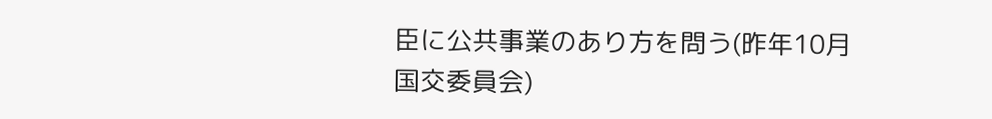臣に公共事業のあり方を問う(昨年10月国交委員会)